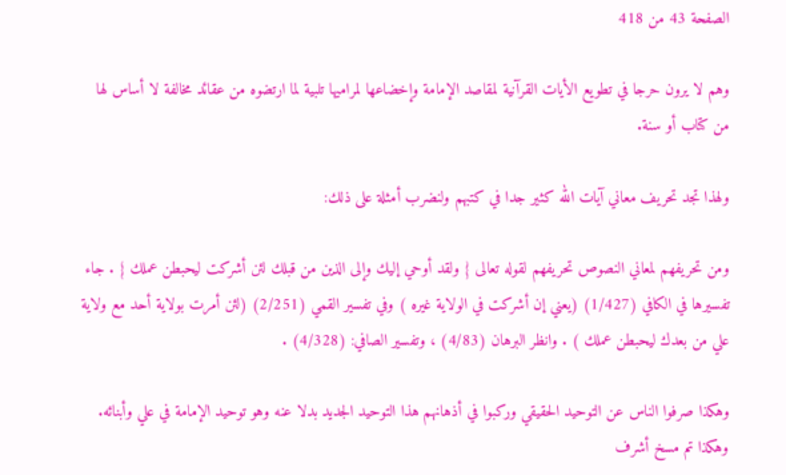الصفحة 43 من 418

وهم لا يرون حرجا في تطويع الأيات القرآنية لمقاصد الإمامة وإخضاعها لمراميها تلبية لما ارتضوه من عقائد مخالفة لا أساس لها من كتاب أو سنة.

ولهذا تجد تحريف معاني آيات الله كثير جدا في كتبهم ولنضرب أمثلة على ذلك:

ومن تحريفهم لمعاني النصوص تحريفهم لقوله تعالى { ولقد أوحي إليك وإلى الذين من قبلك لئن أشركت ليحبطن عملك } . جاء تفسيرها في الكافي (1/427) (يعني إن أشركت في الولاية غيره ) وفي تفسير القمي (2/251) (لئن أمرت بولاية أحد مع ولاية علي من بعدك ليحبطن عملك ) . وانظر البرهان (4/83) ، وتفسير الصافي: (4/328) .

وهكذا صرفوا الناس عن التوحيد الحقيقي وركبوا في أذهانهم هذا التوحيد الجديد بدلا عنه وهو توحيد الإمامة في علي وأبنائه. وهكذا تم مسخ أشرف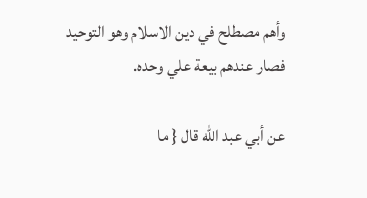وأهم مصطلح في دين الاسلام وهو التوحيد فصار عندهم بيعة علي وحده.

عن أبي عبد الله قال { ما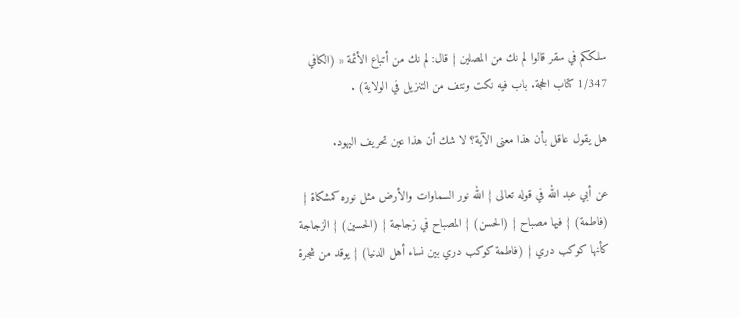سلككم في سقر قالوا لم نك من المصلين } قال: لم نك من أتباع الأئمة « (الكافي 1/347 كتاب الحجة. باب فيه نكت ونتف من التنزيل في الولاية) .

هل يقول عاقل بأن هذا معنى الآية؟ لا شك أن هذا عين تحريف اليهود.

عن أبي عبد الله في قوله تعالى { الله نور السماوات والأرض مثل نوره كمشكاة } (فاطمة) { فيها مصباح } (الحسن) { المصباح في زجاجة } (الحسين) { الزجاجة كأنها كوكب دري } (فاطمة كوكب دري بين نساء أهل الدنيا) { يوقد من شجرة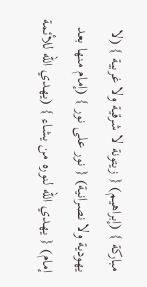مباركة } (إبراهيم) { زيتونة لا شرقية ولا غربية } (لا يهودية ولا نصرانية) { نور على نور } (إمام منها بعد إمام) { يهدي الله لنوره من يشاء } (يهدي الله للأئمة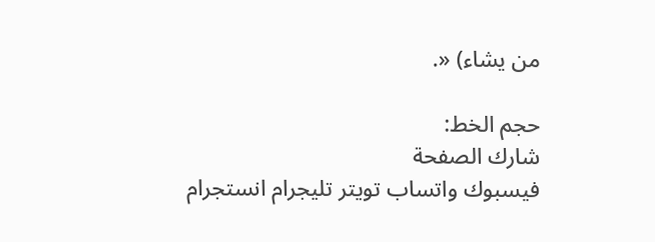من يشاء) «.

حجم الخط:
شارك الصفحة
فيسبوك واتساب تويتر تليجرام انستجرام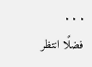. . .
فضلًا انتظر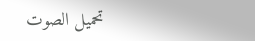تحميل الصوت